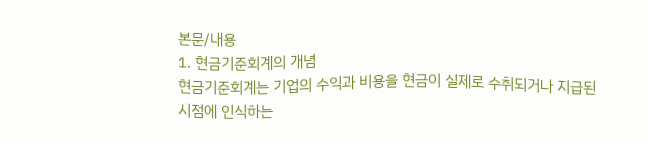본문/내용
1. 현금기준회계의 개념
현금기준회계는 기업의 수익과 비용을 현금이 실제로 수취되거나 지급된 시점에 인식하는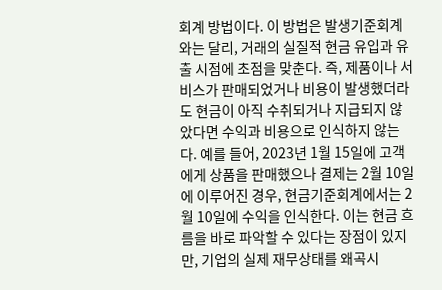회계 방법이다. 이 방법은 발생기준회계와는 달리, 거래의 실질적 현금 유입과 유출 시점에 초점을 맞춘다. 즉, 제품이나 서비스가 판매되었거나 비용이 발생했더라도 현금이 아직 수취되거나 지급되지 않았다면 수익과 비용으로 인식하지 않는다. 예를 들어, 2023년 1월 15일에 고객에게 상품을 판매했으나 결제는 2월 10일에 이루어진 경우, 현금기준회계에서는 2월 10일에 수익을 인식한다. 이는 현금 흐름을 바로 파악할 수 있다는 장점이 있지만, 기업의 실제 재무상태를 왜곡시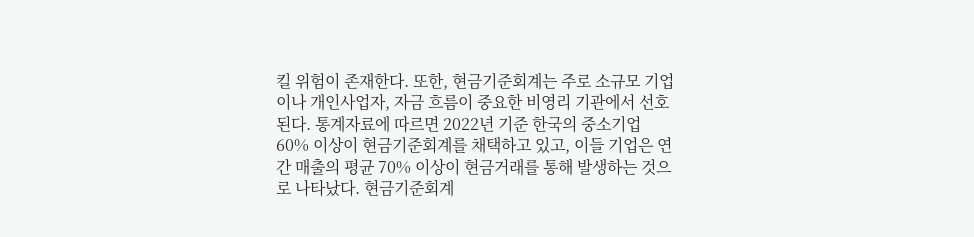킬 위험이 존재한다. 또한, 현금기준회계는 주로 소규모 기업이나 개인사업자, 자금 흐름이 중요한 비영리 기관에서 선호된다. 통계자료에 따르면 2022년 기준 한국의 중소기업 60% 이상이 현금기준회계를 채택하고 있고, 이들 기업은 연간 매출의 평균 70% 이상이 현금거래를 통해 발생하는 것으로 나타났다. 현금기준회계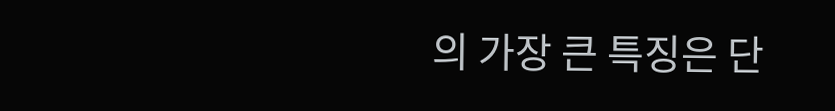의 가장 큰 특징은 단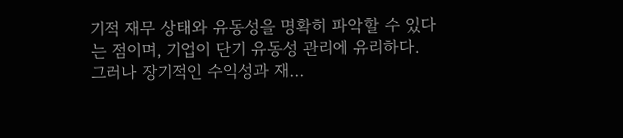기적 재무 상태와 유동성을 명확히 파악할 수 있다는 점이며, 기업이 단기 유동성 관리에 유리하다. 그러나 장기적인 수익성과 재…